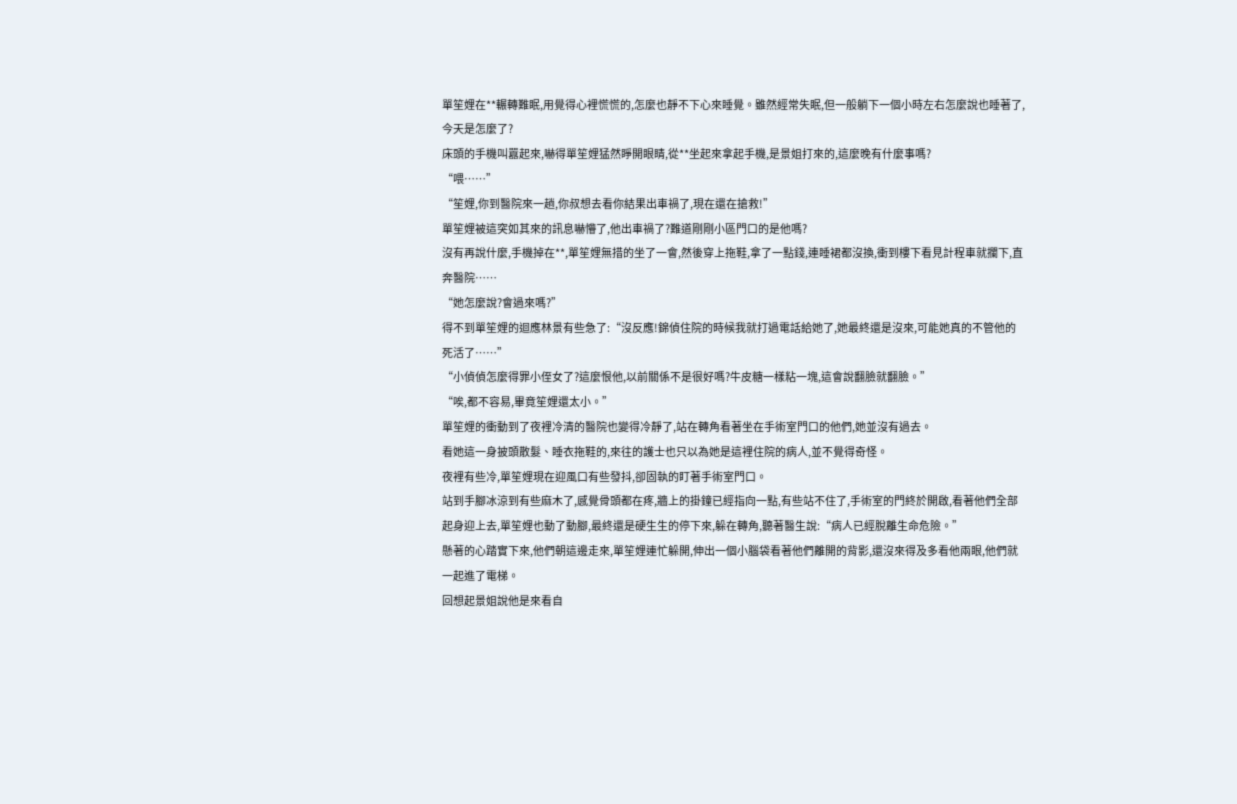單笙娌在**輾轉難眠,用覺得心裡慌慌的,怎麼也靜不下心來睡覺。雖然經常失眠,但一般躺下一個小時左右怎麼說也睡著了,今天是怎麼了?
床頭的手機叫囂起來,嚇得單笙娌猛然睜開眼睛,從**坐起來拿起手機,是景姐打來的,這麼晚有什麼事嗎?
“喂……”
“笙娌,你到醫院來一趟,你叔想去看你結果出車禍了,現在還在搶救!”
單笙娌被這突如其來的訊息嚇懵了,他出車禍了?難道剛剛小區門口的是他嗎?
沒有再說什麼,手機掉在**,單笙娌無措的坐了一會,然後穿上拖鞋,拿了一點錢,連睡裙都沒換,衝到樓下看見計程車就攔下,直奔醫院……
“她怎麼說?會過來嗎?”
得不到單笙娌的迴應林景有些急了:“沒反應!錦偵住院的時候我就打過電話給她了,她最終還是沒來,可能她真的不管他的死活了……”
“小偵偵怎麼得罪小侄女了?這麼恨他,以前關係不是很好嗎?牛皮糖一樣粘一塊,這會說翻臉就翻臉。”
“唉,都不容易,畢竟笙娌還太小。”
單笙娌的衝動到了夜裡冷清的醫院也變得冷靜了,站在轉角看著坐在手術室門口的他們,她並沒有過去。
看她這一身披頭散髮、睡衣拖鞋的,來往的護士也只以為她是這裡住院的病人,並不覺得奇怪。
夜裡有些冷,單笙娌現在迎風口有些發抖,卻固執的盯著手術室門口。
站到手腳冰涼到有些麻木了,感覺骨頭都在疼,牆上的掛鐘已經指向一點,有些站不住了,手術室的門終於開啟,看著他們全部起身迎上去,單笙娌也動了動腳,最終還是硬生生的停下來,躲在轉角,聽著醫生說:“病人已經脫離生命危險。”
懸著的心踏實下來,他們朝這邊走來,單笙娌連忙躲開,伸出一個小腦袋看著他們離開的背影,還沒來得及多看他兩眼,他們就一起進了電梯。
回想起景姐說他是來看自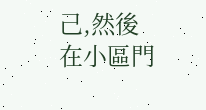己,然後在小區門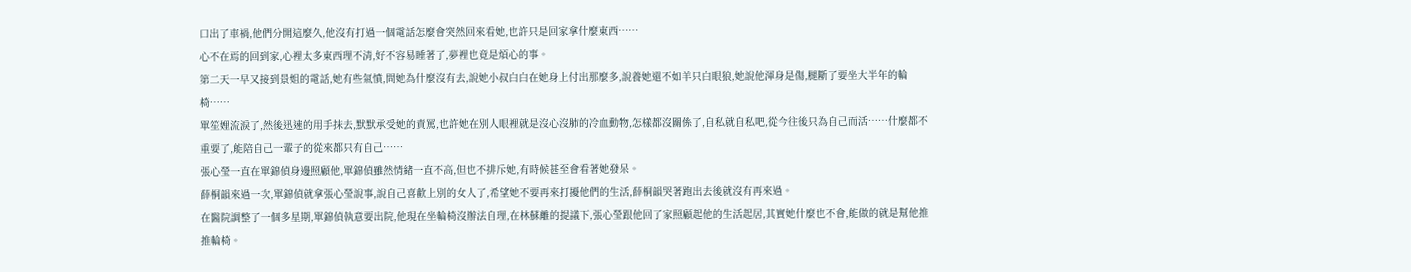口出了車禍,他們分開這麼久,他沒有打過一個電話怎麼會突然回來看她,也許只是回家拿什麼東西……
心不在焉的回到家,心裡太多東西理不清,好不容易睡著了,夢裡也竟是煩心的事。
第二天一早又接到景姐的電話,她有些氣憤,問她為什麼沒有去,說她小叔白白在她身上付出那麼多,說養她還不如羊只白眼狼,她說他渾身是傷,腿斷了要坐大半年的輪椅……
單笙娌流淚了,然後迅速的用手抹去,默默承受她的責罵,也許她在別人眼裡就是沒心沒肺的冷血動物,怎樣都沒關係了,自私就自私吧,從今往後只為自己而活……什麼都不重要了,能陪自己一輩子的從來都只有自己……
張心瑩一直在單錦偵身邊照顧他,單錦偵雖然情緒一直不高,但也不排斥她,有時候甚至會看著她發呆。
薛桐韻來過一次,單錦偵就拿張心瑩說事,說自己喜歡上別的女人了,希望她不要再來打擾他們的生活,薛桐韻哭著跑出去後就沒有再來過。
在醫院調整了一個多星期,單錦偵執意要出院,他現在坐輪椅沒辦法自理,在林蘇離的提議下,張心瑩跟他回了家照顧起他的生活起居,其實她什麼也不會,能做的就是幫他推推輪椅。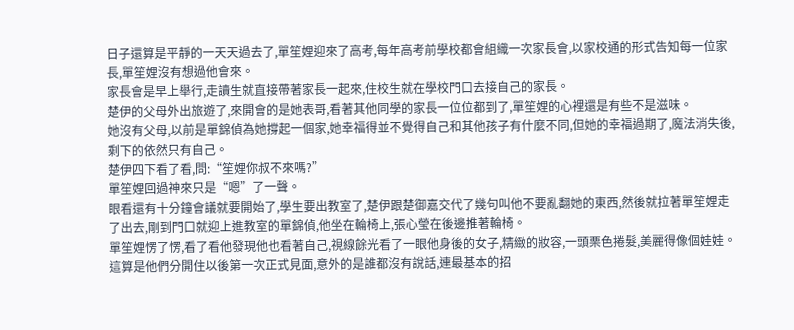日子還算是平靜的一天天過去了,單笙娌迎來了高考,每年高考前學校都會組織一次家長會,以家校通的形式告知每一位家長,單笙娌沒有想過他會來。
家長會是早上舉行,走讀生就直接帶著家長一起來,住校生就在學校門口去接自己的家長。
楚伊的父母外出旅遊了,來開會的是她表哥,看著其他同學的家長一位位都到了,單笙娌的心裡還是有些不是滋味。
她沒有父母,以前是單錦偵為她撐起一個家,她幸福得並不覺得自己和其他孩子有什麼不同,但她的幸福過期了,魔法消失後,剩下的依然只有自己。
楚伊四下看了看,問:“笙娌你叔不來嗎?”
單笙娌回過神來只是“嗯”了一聲。
眼看還有十分鐘會議就要開始了,學生要出教室了,楚伊跟楚御嘉交代了幾句叫他不要亂翻她的東西,然後就拉著單笙娌走了出去,剛到門口就迎上進教室的單錦偵,他坐在輪椅上,張心瑩在後邊推著輪椅。
單笙娌愣了愣,看了看他發現他也看著自己,視線餘光看了一眼他身後的女子,精緻的妝容,一頭栗色捲髮,美麗得像個娃娃。
這算是他們分開住以後第一次正式見面,意外的是誰都沒有說話,連最基本的招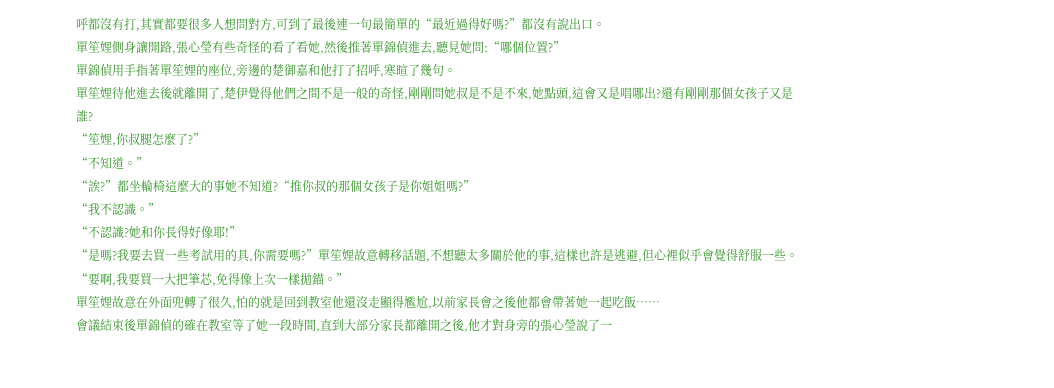呼都沒有打,其實都要很多人想問對方,可到了最後連一句最簡單的“最近過得好嗎?”都沒有說出口。
單笙娌側身讓開路,張心瑩有些奇怪的看了看她,然後推著單錦偵進去,聽見她問:“哪個位置?”
單錦偵用手指著單笙娌的座位,旁邊的楚御嘉和他打了招呼,寒暄了幾句。
單笙娌待他進去後就離開了,楚伊覺得他們之間不是一般的奇怪,剛剛問她叔是不是不來,她點頭,這會又是唱哪出?還有剛剛那個女孩子又是誰?
“笙娌,你叔腿怎麼了?”
“不知道。”
“誒?”都坐輪椅這麼大的事她不知道?“推你叔的那個女孩子是你姐姐嗎?”
“我不認識。”
“不認識?她和你長得好像耶!”
“是嗎?我要去買一些考試用的具,你需要嗎?”單笙娌故意轉移話題,不想聽太多關於他的事,這樣也許是逃避,但心裡似乎會覺得舒服一些。
“要啊,我要買一大把筆芯,免得像上次一樣拋錨。”
單笙娌故意在外面兜轉了很久,怕的就是回到教室他還沒走顯得尷尬,以前家長會之後他都會帶著她一起吃飯……
會議結束後單錦偵的確在教室等了她一段時間,直到大部分家長都離開之後,他才對身旁的張心瑩說了一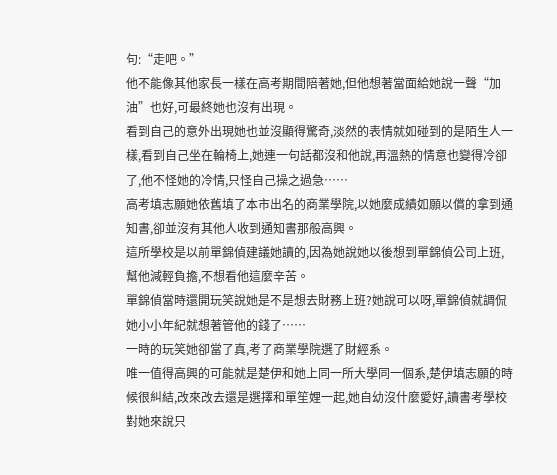句:“走吧。”
他不能像其他家長一樣在高考期間陪著她,但他想著當面給她說一聲“加油”也好,可最終她也沒有出現。
看到自己的意外出現她也並沒顯得驚奇,淡然的表情就如碰到的是陌生人一樣,看到自己坐在輪椅上,她連一句話都沒和他說,再溫熱的情意也變得冷卻了,他不怪她的冷情,只怪自己操之過急……
高考填志願她依舊填了本市出名的商業學院,以她麼成績如願以償的拿到通知書,卻並沒有其他人收到通知書那般高興。
這所學校是以前單錦偵建議她讀的,因為她說她以後想到單錦偵公司上班,幫他減輕負擔,不想看他這麼辛苦。
單錦偵當時還開玩笑說她是不是想去財務上班?她說可以呀,單錦偵就調侃她小小年紀就想著管他的錢了……
一時的玩笑她卻當了真,考了商業學院選了財經系。
唯一值得高興的可能就是楚伊和她上同一所大學同一個系,楚伊填志願的時候很糾結,改來改去還是選擇和單笙娌一起,她自幼沒什麼愛好,讀書考學校對她來說只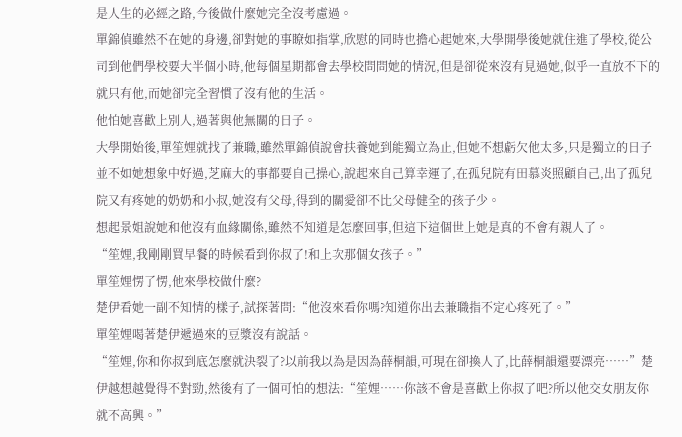是人生的必經之路,今後做什麼她完全沒考慮過。
單錦偵雖然不在她的身邊,卻對她的事瞭如指掌,欣慰的同時也擔心起她來,大學開學後她就住進了學校,從公司到他們學校要大半個小時,他每個星期都會去學校問問她的情況,但是卻從來沒有見過她,似乎一直放不下的就只有他,而她卻完全習慣了沒有他的生活。
他怕她喜歡上別人,過著與他無關的日子。
大學開始後,單笙娌就找了兼職,雖然單錦偵說會扶養她到能獨立為止,但她不想虧欠他太多,只是獨立的日子並不如她想象中好過,芝麻大的事都要自己操心,說起來自己算幸運了,在孤兒院有田慕炎照顧自己,出了孤兒院又有疼她的奶奶和小叔,她沒有父母,得到的關愛卻不比父母健全的孩子少。
想起景姐說她和他沒有血緣關係,雖然不知道是怎麼回事,但這下這個世上她是真的不會有親人了。
“笙娌,我剛剛買早餐的時候看到你叔了!和上次那個女孩子。”
單笙娌愣了愣,他來學校做什麼?
楚伊看她一副不知情的樣子,試探著問:“他沒來看你嗎?知道你出去兼職指不定心疼死了。”
單笙娌喝著楚伊遞過來的豆漿沒有說話。
“笙娌,你和你叔到底怎麼就決裂了?以前我以為是因為薛桐韻,可現在卻換人了,比薛桐韻還要漂亮……”楚伊越想越覺得不對勁,然後有了一個可怕的想法:“笙娌……你該不會是喜歡上你叔了吧?所以他交女朋友你就不高興。”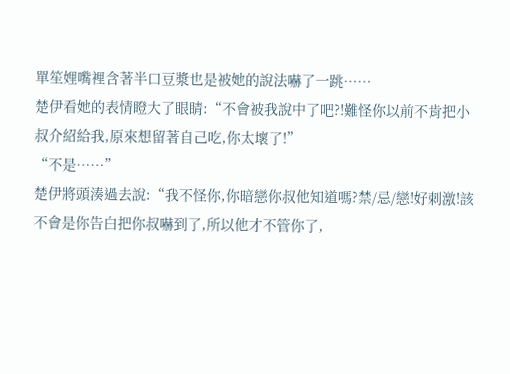單笙娌嘴裡含著半口豆漿也是被她的說法嚇了一跳……
楚伊看她的表情瞪大了眼睛:“不會被我說中了吧?!難怪你以前不肯把小叔介紹給我,原來想留著自己吃,你太壞了!”
“不是……”
楚伊將頭湊過去說:“我不怪你,你暗戀你叔他知道嗎?禁/忌/戀!好刺激!該不會是你告白把你叔嚇到了,所以他才不管你了,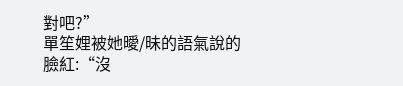對吧?”
單笙娌被她曖/昧的語氣說的臉紅:“沒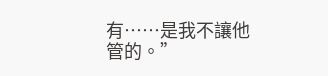有……是我不讓他管的。”